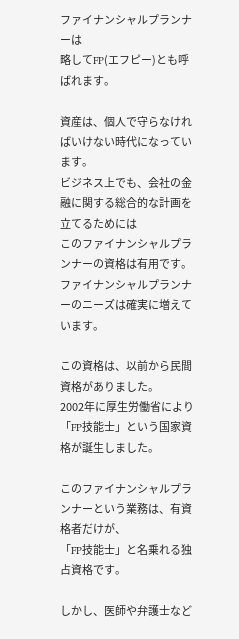ファイナンシャルプランナーは
略してFP(エフピー)とも呼ばれます。

資産は、個人で守らなければいけない時代になっています。
ビジネス上でも、会社の金融に関する総合的な計画を立てるためには
このファイナンシャルプランナーの資格は有用です。
ファイナンシャルプランナーのニーズは確実に増えています。

この資格は、以前から民間資格がありました。
2002年に厚生労働省により
「FP技能士」という国家資格が誕生しました。

このファイナンシャルプランナーという業務は、有資格者だけが、
「FP技能士」と名乗れる独占資格です。

しかし、医師や弁護士など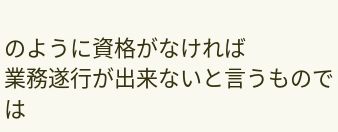のように資格がなければ
業務遂行が出来ないと言うものでは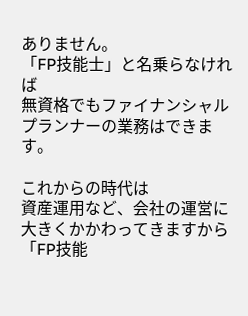ありません。
「FP技能士」と名乗らなければ
無資格でもファイナンシャルプランナーの業務はできます。

これからの時代は
資産運用など、会社の運営に大きくかかわってきますから
「FP技能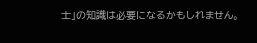士」の知識は必要になるかもしれません。